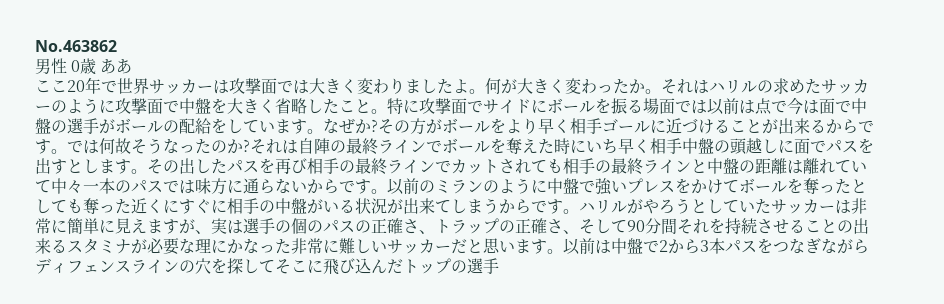No.463862
男性 0歳 ああ
ここ20年で世界サッカーは攻撃面では大きく変わりましたよ。何が大きく変わったか。それはハリルの求めたサッカーのように攻撃面で中盤を大きく省略したこと。特に攻撃面でサイドにボールを振る場面では以前は点で今は面で中盤の選手がボールの配給をしています。なぜか?その方がボールをより早く相手ゴールに近づけることが出来るからです。では何故そうなったのか?それは自陣の最終ラインでボールを奪えた時にいち早く相手中盤の頭越しに面でパスを出すとします。その出したパスを再び相手の最終ラインでカットされても相手の最終ラインと中盤の距離は離れていて中々一本のパスでは味方に通らないからです。以前のミランのように中盤で強いプレスをかけてボールを奪ったとしても奪った近くにすぐに相手の中盤がいる状況が出来てしまうからです。ハリルがやろうとしていたサッカーは非常に簡単に見えますが、実は選手の個のパスの正確さ、トラップの正確さ、そして90分間それを持続させることの出来るスタミナが必要な理にかなった非常に難しいサッカーだと思います。以前は中盤で2から3本パスをつなぎながらディフェンスラインの穴を探してそこに飛び込んだトップの選手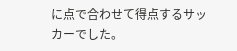に点で合わせて得点するサッカーでした。